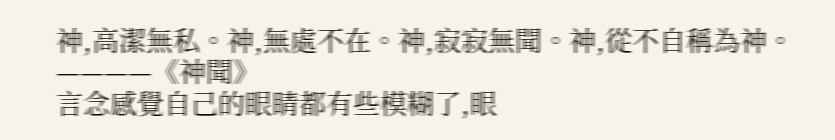神,高潔無私。神,無處不在。神,寂寂無聞。神,從不自稱為神。
————《神聞》
言念感覺自己的眼睛都有些模糊了,眼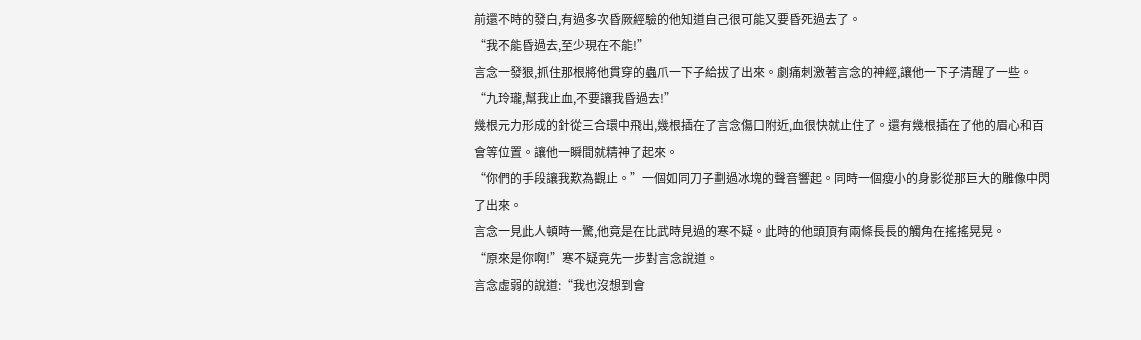前還不時的發白,有過多次昏厥經驗的他知道自己很可能又要昏死過去了。
“我不能昏過去,至少現在不能!”
言念一發狠,抓住那根將他貫穿的蟲爪一下子給拔了出來。劇痛刺激著言念的神經,讓他一下子清醒了一些。
“九玲瓏,幫我止血,不要讓我昏過去!”
幾根元力形成的針從三合環中飛出,幾根插在了言念傷口附近,血很快就止住了。還有幾根插在了他的眉心和百會等位置。讓他一瞬間就精神了起來。
“你們的手段讓我歎為觀止。”一個如同刀子劃過冰塊的聲音響起。同時一個瘦小的身影從那巨大的雕像中閃了出來。
言念一見此人頓時一驚,他竟是在比武時見過的寒不疑。此時的他頭頂有兩條長長的觸角在搖搖晃晃。
“原來是你啊!”寒不疑竟先一步對言念說道。
言念虛弱的說道:“我也沒想到會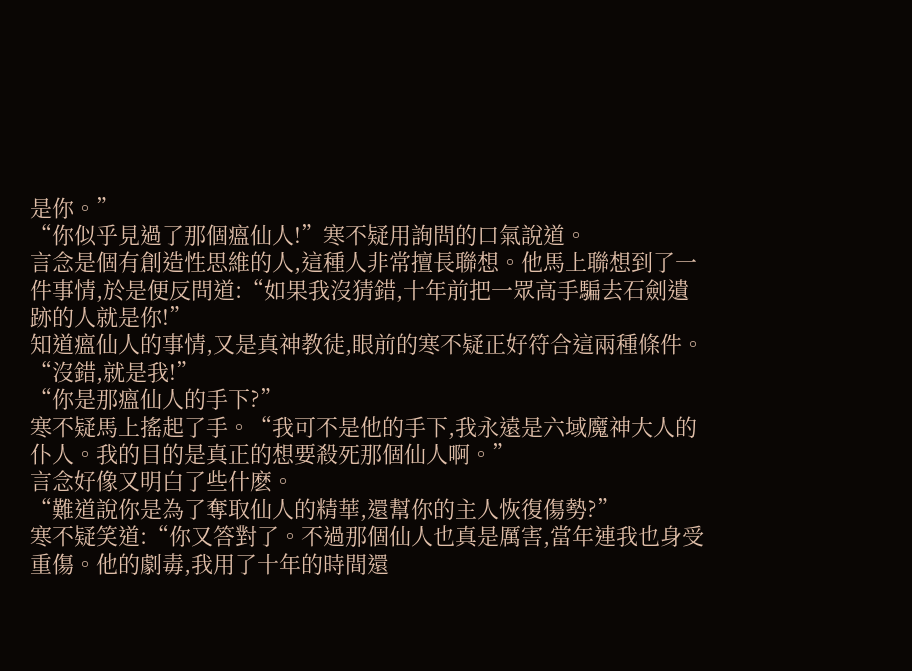是你。”
“你似乎見過了那個瘟仙人!”寒不疑用詢問的口氣說道。
言念是個有創造性思維的人,這種人非常擅長聯想。他馬上聯想到了一件事情,於是便反問道:“如果我沒猜錯,十年前把一眾高手騙去石劍遺跡的人就是你!”
知道瘟仙人的事情,又是真神教徒,眼前的寒不疑正好符合這兩種條件。
“沒錯,就是我!”
“你是那瘟仙人的手下?”
寒不疑馬上搖起了手。“我可不是他的手下,我永遠是六域魔神大人的仆人。我的目的是真正的想要殺死那個仙人啊。”
言念好像又明白了些什麽。
“難道說你是為了奪取仙人的精華,還幫你的主人恢復傷勢?”
寒不疑笑道:“你又答對了。不過那個仙人也真是厲害,當年連我也身受重傷。他的劇毒,我用了十年的時間還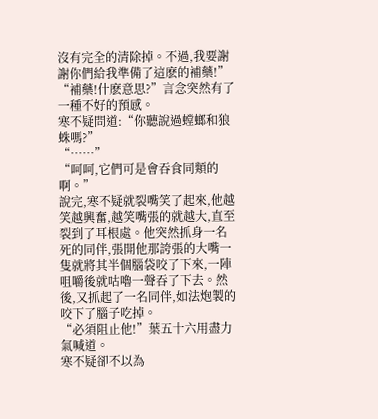沒有完全的清除掉。不過,我要謝謝你們給我準備了這麽的補藥!”
“補藥!什麽意思?”言念突然有了一種不好的預感。
寒不疑問道:“你聽說過螳螂和狼蛛嗎?”
“……”
“呵呵,它們可是會吞食同類的啊。”
說完,寒不疑就裂嘴笑了起來,他越笑越興奮,越笑嘴張的就越大,直至裂到了耳根處。他突然抓身一名死的同伴,張開他那誇張的大嘴一隻就將其半個腦袋咬了下來,一陣咀嚼後就咕嚕一聲吞了下去。然後,又抓起了一名同伴,如法炮製的咬下了腦子吃掉。
“必須阻止他!”葉五十六用盡力氣喊道。
寒不疑卻不以為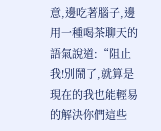意,邊吃著腦子,邊用一種喝茶聊天的語氣說道:“阻止我!別鬧了,就算是現在的我也能輕易的解決你們這些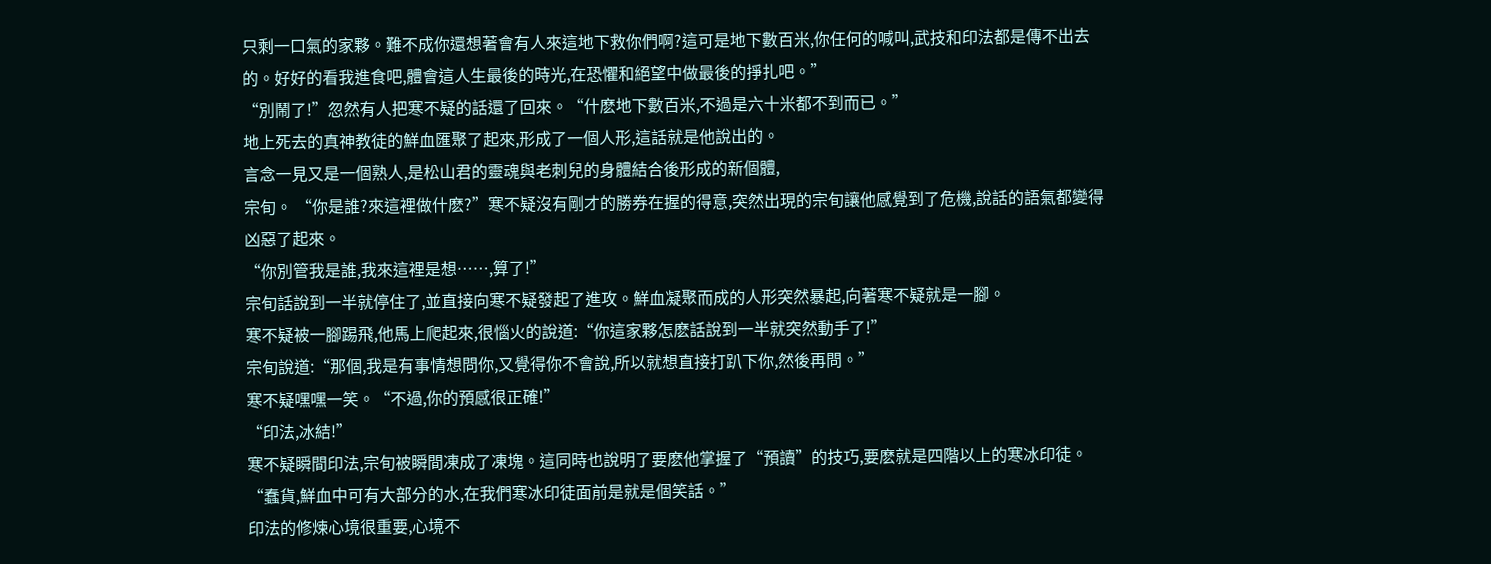只剩一口氣的家夥。難不成你還想著會有人來這地下救你們啊?這可是地下數百米,你任何的喊叫,武技和印法都是傳不出去的。好好的看我進食吧,體會這人生最後的時光,在恐懼和絕望中做最後的掙扎吧。”
“別鬧了!”忽然有人把寒不疑的話還了回來。“什麽地下數百米,不過是六十米都不到而已。”
地上死去的真神教徒的鮮血匯聚了起來,形成了一個人形,這話就是他說出的。
言念一見又是一個熟人,是松山君的靈魂與老刺兒的身體結合後形成的新個體,
宗旬。 “你是誰?來這裡做什麽?”寒不疑沒有剛才的勝券在握的得意,突然出現的宗旬讓他感覺到了危機,說話的語氣都變得凶惡了起來。
“你別管我是誰,我來這裡是想……,算了!”
宗旬話說到一半就停住了,並直接向寒不疑發起了進攻。鮮血凝聚而成的人形突然暴起,向著寒不疑就是一腳。
寒不疑被一腳踢飛,他馬上爬起來,很惱火的說道:“你這家夥怎麽話說到一半就突然動手了!”
宗旬說道:“那個,我是有事情想問你,又覺得你不會說,所以就想直接打趴下你,然後再問。”
寒不疑嘿嘿一笑。“不過,你的預感很正確!”
“印法,冰結!”
寒不疑瞬間印法,宗旬被瞬間凍成了凍塊。這同時也說明了要麽他掌握了“預讀”的技巧,要麽就是四階以上的寒冰印徒。
“蠢貨,鮮血中可有大部分的水,在我們寒冰印徒面前是就是個笑話。”
印法的修煉心境很重要,心境不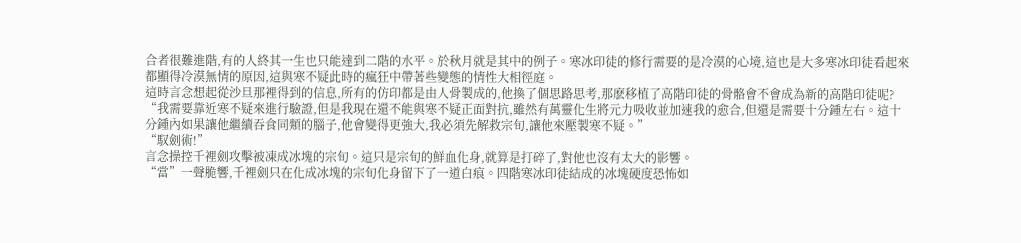合者很難進階,有的人終其一生也只能達到二階的水平。於秋月就是其中的例子。寒冰印徒的修行需要的是冷漠的心境,這也是大多寒冰印徒看起來都顯得冷漠無情的原因,這與寒不疑此時的瘋狂中帶著些變態的情性大相徑庭。
這時言念想起從沙旦那裡得到的信息,所有的仿印都是由人骨製成的,他換了個思路思考,那麽移植了高階印徒的骨骼會不會成為新的高階印徒呢?
“我需要靠近寒不疑來進行驗證,但是我現在還不能與寒不疑正面對抗,雖然有萬靈化生將元力吸收並加速我的愈合,但還是需要十分鍾左右。這十分鍾內如果讓他繼續吞食同類的腦子,他會變得更強大,我必須先解救宗旬,讓他來壓製寒不疑。”
“馭劍術!”
言念操控千裡劍攻擊被凍成冰塊的宗旬。這只是宗旬的鮮血化身,就算是打碎了,對他也沒有太大的影響。
“當”一聲脆響,千裡劍只在化成冰塊的宗旬化身留下了一道白痕。四階寒冰印徒結成的冰塊硬度恐怖如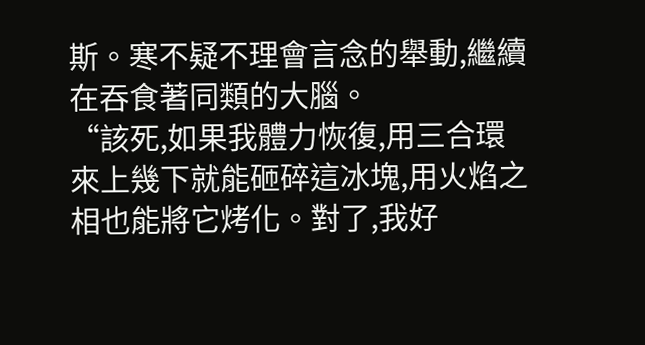斯。寒不疑不理會言念的舉動,繼續在吞食著同類的大腦。
“該死,如果我體力恢復,用三合環來上幾下就能砸碎這冰塊,用火焰之相也能將它烤化。對了,我好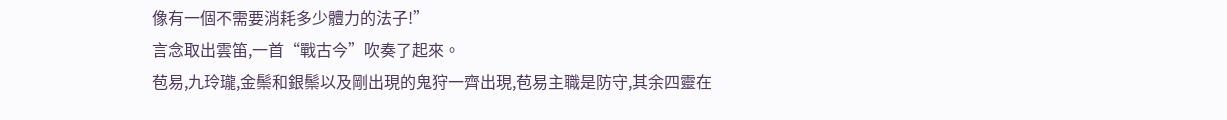像有一個不需要消耗多少體力的法子!”
言念取出雲笛,一首“戰古今”吹奏了起來。
苞易,九玲瓏,金鬃和銀鬃以及剛出現的鬼狩一齊出現,苞易主職是防守,其余四靈在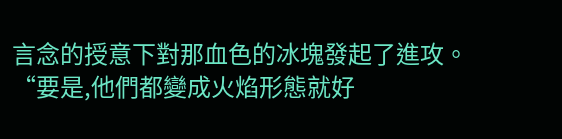言念的授意下對那血色的冰塊發起了進攻。
“要是,他們都變成火焰形態就好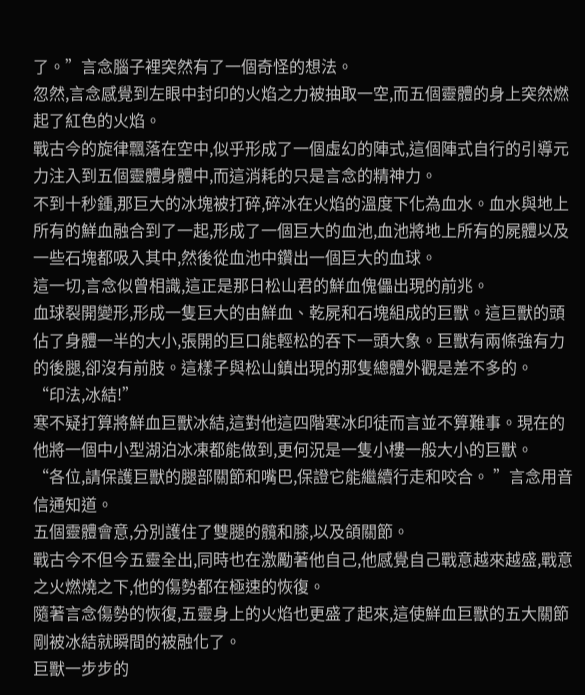了。”言念腦子裡突然有了一個奇怪的想法。
忽然,言念感覺到左眼中封印的火焰之力被抽取一空,而五個靈體的身上突然燃起了紅色的火焰。
戰古今的旋律飄落在空中,似乎形成了一個虛幻的陣式,這個陣式自行的引導元力注入到五個靈體身體中,而這消耗的只是言念的精神力。
不到十秒鍾,那巨大的冰塊被打碎,碎冰在火焰的溫度下化為血水。血水與地上所有的鮮血融合到了一起,形成了一個巨大的血池,血池將地上所有的屍體以及一些石塊都吸入其中,然後從血池中鑽出一個巨大的血球。
這一切,言念似曾相識,這正是那日松山君的鮮血傀儡出現的前兆。
血球裂開變形,形成一隻巨大的由鮮血、乾屍和石塊組成的巨獸。這巨獸的頭佔了身體一半的大小,張開的巨口能輕松的吞下一頭大象。巨獸有兩條強有力的後腿,卻沒有前肢。這樣子與松山鎮出現的那隻總體外觀是差不多的。
“印法,冰結!”
寒不疑打算將鮮血巨獸冰結,這對他這四階寒冰印徒而言並不算難事。現在的他將一個中小型湖泊冰凍都能做到,更何況是一隻小樓一般大小的巨獸。
“各位,請保護巨獸的腿部關節和嘴巴,保證它能繼續行走和咬合。 ”言念用音信通知道。
五個靈體會意,分別護住了雙腿的髖和膝,以及頜關節。
戰古今不但今五靈全出,同時也在激勵著他自己,他感覺自己戰意越來越盛,戰意之火燃燒之下,他的傷勢都在極速的恢復。
隨著言念傷勢的恢復,五靈身上的火焰也更盛了起來,這使鮮血巨獸的五大關節剛被冰結就瞬間的被融化了。
巨獸一步步的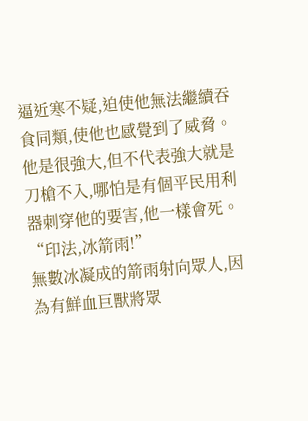逼近寒不疑,迫使他無法繼續吞食同類,使他也感覺到了威脅。他是很強大,但不代表強大就是刀槍不入,哪怕是有個平民用利器刺穿他的要害,他一樣會死。
“印法,冰箭雨!”
無數冰凝成的箭雨射向眾人,因為有鮮血巨獸將眾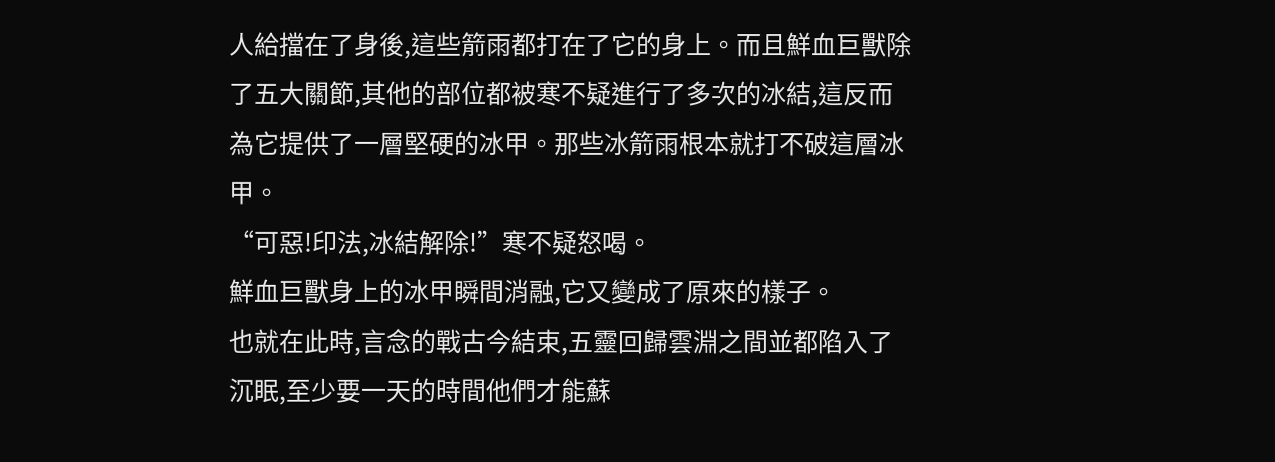人給擋在了身後,這些箭雨都打在了它的身上。而且鮮血巨獸除了五大關節,其他的部位都被寒不疑進行了多次的冰結,這反而為它提供了一層堅硬的冰甲。那些冰箭雨根本就打不破這層冰甲。
“可惡!印法,冰結解除!”寒不疑怒喝。
鮮血巨獸身上的冰甲瞬間消融,它又變成了原來的樣子。
也就在此時,言念的戰古今結束,五靈回歸雲淵之間並都陷入了沉眠,至少要一天的時間他們才能蘇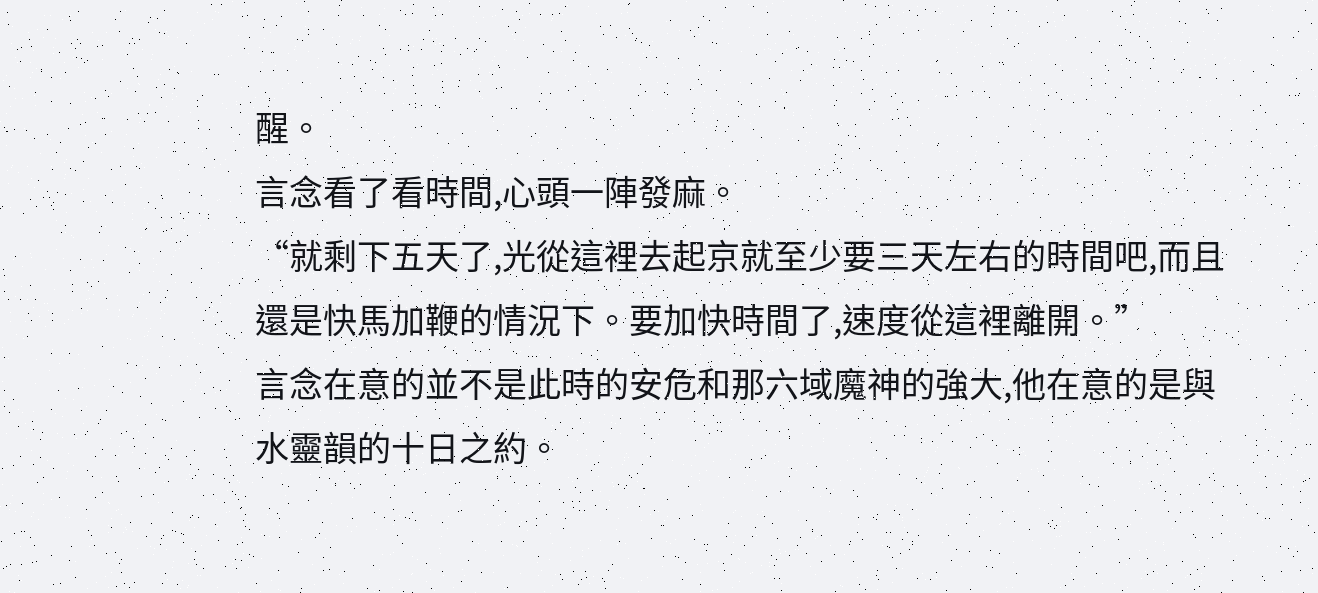醒。
言念看了看時間,心頭一陣發麻。
“就剩下五天了,光從這裡去起京就至少要三天左右的時間吧,而且還是快馬加鞭的情況下。要加快時間了,速度從這裡離開。”
言念在意的並不是此時的安危和那六域魔神的強大,他在意的是與水靈韻的十日之約。